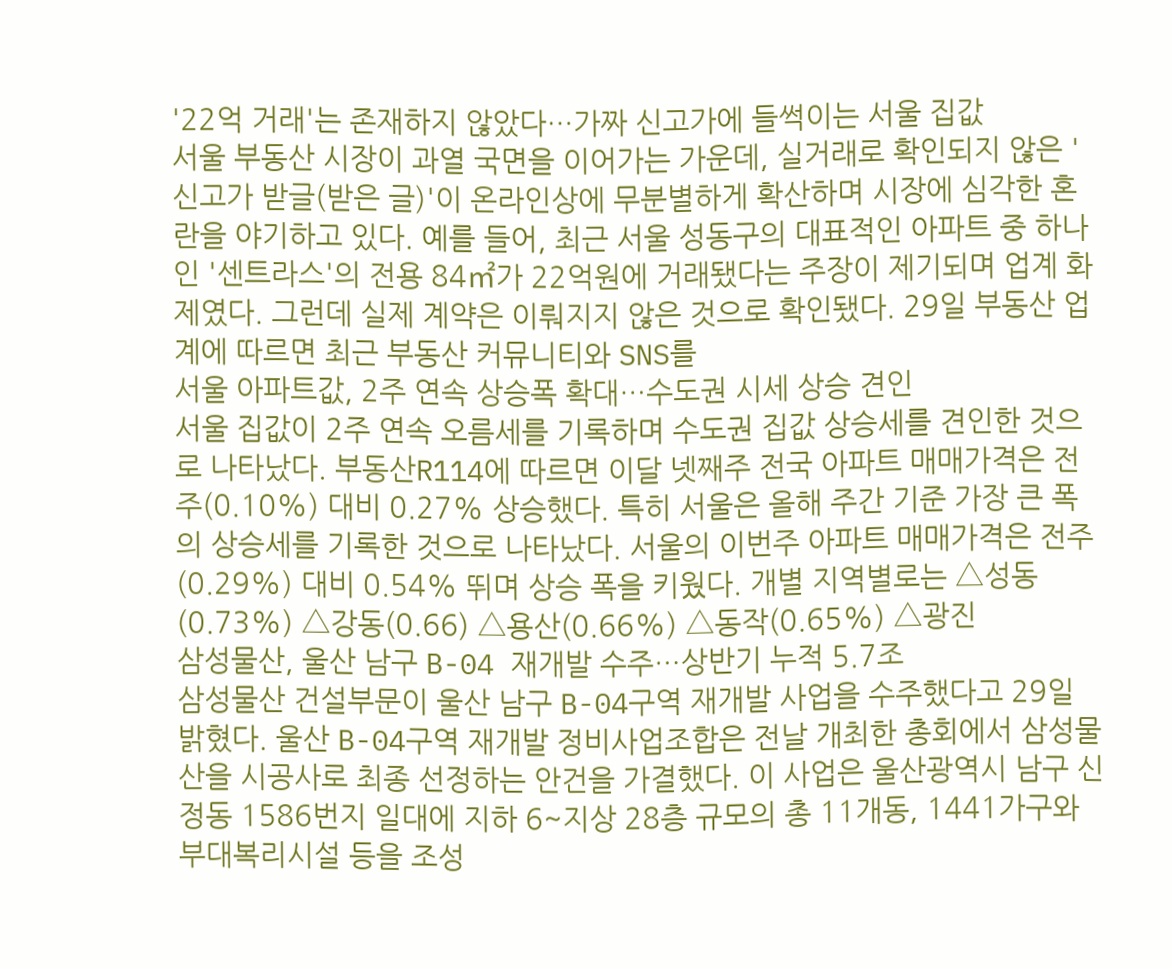'22억 거래'는 존재하지 않았다…가짜 신고가에 들썩이는 서울 집값
서울 부동산 시장이 과열 국면을 이어가는 가운데, 실거래로 확인되지 않은 '신고가 받글(받은 글)'이 온라인상에 무분별하게 확산하며 시장에 심각한 혼란을 야기하고 있다. 예를 들어, 최근 서울 성동구의 대표적인 아파트 중 하나인 '센트라스'의 전용 84㎡가 22억원에 거래됐다는 주장이 제기되며 업계 화제였다. 그런데 실제 계약은 이뤄지지 않은 것으로 확인됐다. 29일 부동산 업계에 따르면 최근 부동산 커뮤니티와 SNS를
서울 아파트값, 2주 연속 상승폭 확대…수도권 시세 상승 견인
서울 집값이 2주 연속 오름세를 기록하며 수도권 집값 상승세를 견인한 것으로 나타났다. 부동산R114에 따르면 이달 넷째주 전국 아파트 매매가격은 전주(0.10%) 대비 0.27% 상승했다. 특히 서울은 올해 주간 기준 가장 큰 폭의 상승세를 기록한 것으로 나타났다. 서울의 이번주 아파트 매매가격은 전주(0.29%) 대비 0.54% 뛰며 상승 폭을 키웠다. 개별 지역별로는 △성동(0.73%) △강동(0.66) △용산(0.66%) △동작(0.65%) △광진
삼성물산, 울산 남구 B-04 재개발 수주…상반기 누적 5.7조
삼성물산 건설부문이 울산 남구 B-04구역 재개발 사업을 수주했다고 29일 밝혔다. 울산 B-04구역 재개발 정비사업조합은 전날 개최한 총회에서 삼성물산을 시공사로 최종 선정하는 안건을 가결했다. 이 사업은 울산광역시 남구 신정동 1586번지 일대에 지하 6~지상 28층 규모의 총 11개동, 1441가구와 부대복리시설 등을 조성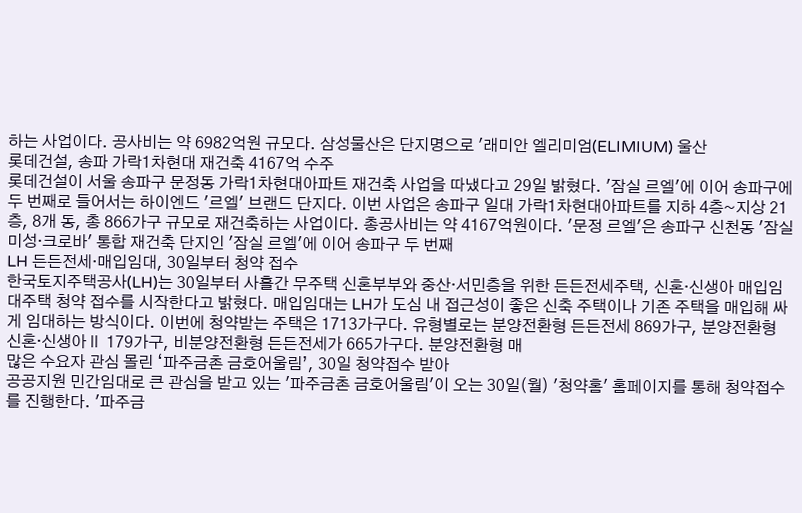하는 사업이다. 공사비는 약 6982억원 규모다. 삼성물산은 단지명으로 '래미안 엘리미엄(ELIMIUM) 울산
롯데건설, 송파 가락1차현대 재건축 4167억 수주
롯데건설이 서울 송파구 문정동 가락1차현대아파트 재건축 사업을 따냈다고 29일 밝혔다. '잠실 르엘'에 이어 송파구에 두 번째로 들어서는 하이엔드 '르엘' 브랜드 단지다. 이번 사업은 송파구 일대 가락1차현대아파트를 지하 4층~지상 21층, 8개 동, 총 866가구 규모로 재건축하는 사업이다. 총공사비는 약 4167억원이다. '문정 르엘'은 송파구 신천동 '잠실 미성·크로바' 통합 재건축 단지인 '잠실 르엘'에 이어 송파구 두 번째
LH 든든전세·매입임대, 30일부터 청약 접수
한국토지주택공사(LH)는 30일부터 사흘간 무주택 신혼부부와 중산·서민층을 위한 든든전세주택, 신혼·신생아 매입임대주택 청약 접수를 시작한다고 밝혔다. 매입임대는 LH가 도심 내 접근성이 좋은 신축 주택이나 기존 주택을 매입해 싸게 임대하는 방식이다. 이번에 청약받는 주택은 1713가구다. 유형별로는 분양전환형 든든전세 869가구, 분양전환형 신혼·신생아Ⅱ 179가구, 비분양전환형 든든전세가 665가구다. 분양전환형 매
많은 수요자 관심 몰린 ‘파주금촌 금호어울림’, 30일 청약접수 받아
공공지원 민간임대로 큰 관심을 받고 있는 '파주금촌 금호어울림'이 오는 30일(월) '청약홈' 홈페이지를 통해 청약접수를 진행한다. '파주금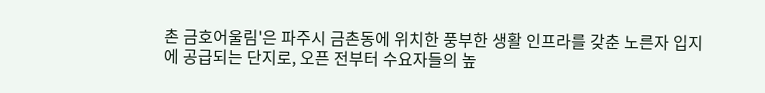촌 금호어울림'은 파주시 금촌동에 위치한 풍부한 생활 인프라를 갖춘 노른자 입지에 공급되는 단지로, 오픈 전부터 수요자들의 높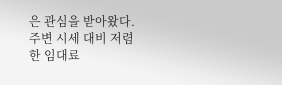은 관심을 받아왔다. 주변 시세 대비 저렴한 임대료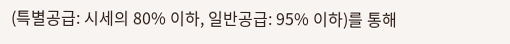(특별공급: 시세의 80% 이하, 일반공급: 95% 이하)를 통해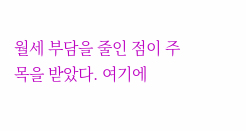월세 부담을 줄인 점이 주목을 받았다. 여기에